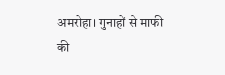अमरोहा। गुनाहों से माफी की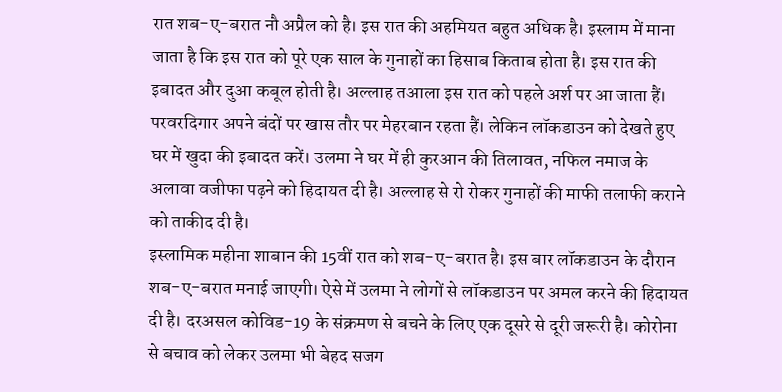रात शब-ए-बरात नौ अप्रैल को है। इस रात की अहमियत बहुत अधिक है। इस्लाम में माना जाता है कि इस रात को पूरे एक साल के गुनाहों का हिसाब किताब होता है। इस रात की इबादत और दुआ कबूल होती है। अल्लाह तआला इस रात को पहले अर्श पर आ जाता हैं। परवरदिगार अपने बंदों पर खास तौर पर मेहरबान रहता हैं। लेकिन लॉकडाउन को देखते हुए घर में खुदा की इबादत करें। उलमा ने घर में ही कुरआन की तिलावत, नफिल नमाज के अलावा वजीफा पढ़ने को हिदायत दी है। अल्लाह से रो रोकर गुनाहों की माफी तलाफी कराने को ताकीद दी है।
इस्लामिक महीना शाबान की 15वीं रात को शब-ए-बरात है। इस बार लॉकडाउन के दौरान शब-ए-बरात मनाई जाएगी। ऐसे में उलमा ने लोगों से लॉकडाउन पर अमल करने की हिदायत दी है। दरअसल कोविड-19 के संक्रमण से बचने के लिए एक दूसरे से दूरी जरूरी है। कोरोना से बचाव को लेकर उलमा भी बेहद सजग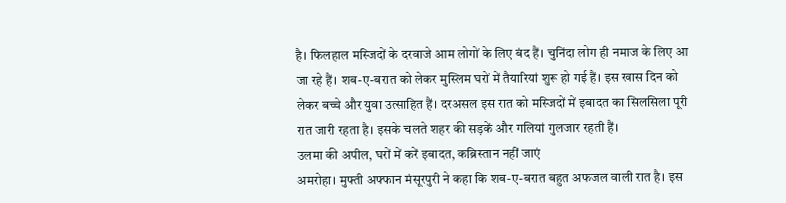है। फिलहाल मस्जिदों के दरवाजे आम लोगों के लिए बंद हैं। चुनिंदा लोग ही नमाज के लिए आ जा रहे हैं। शब-ए-बरात को लेकर मुस्लिम घरों में तैयारियां शुरू हो गई हैं। इस खास दिन को लेकर बच्चे और युवा उत्साहित हैं। दरअसल इस रात को मस्जिदों में इबादत का सिलसिला पूरी रात जारी रहता है। इसके चलते शहर की सड़कें और गलियां गुलजार रहती हैं।
उलमा की अपील, घरों में करें इबादत, कब्रिस्तान नहीं जाएं
अमरोहा। मुफ्ती अफ्फान मंसूरपुरी ने कहा कि शब-ए-बरात बहुत अफजल वाली रात है। इस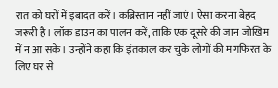रात को घरों में इबादत करें। कब्रिस्तान नहीं जाएं। ऐसा करना बेहद जरूरी है। लॉक डाउन का पालन करें, ताकि एक दूसरे की जान जोखिम में न आ सके। उन्होंने कहा कि इंतकाल कर चुके लोगों की मगफिरत के लिए घर से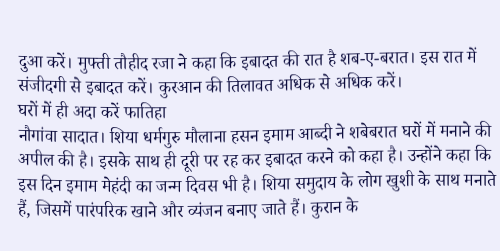दुआ करें। मुफ्ती तौहीद रजा ने कहा कि इबादत की रात है शब-ए-बरात। इस रात में संजीदगी से इबादत करें। कुरआन की तिलावत अधिक से अधिक करें।
घरों में ही अदा करें फातिहा
नौगांवा सादात। शिया धर्मगुरु मौलाना हसन इमाम आब्दी ने शबेबरात घरों में मनाने की अपील की है। इसके साथ ही दूरी पर रह कर इबादत करने को कहा है। उन्होंने कहा कि इस दिन इमाम मेहंदी का जन्म दिवस भी है। शिया समुदाय के लोग खुशी के साथ मनाते हैं, जिसमें पारंपरिक खाने और व्यंजन बनाए जाते हैं। कुरान के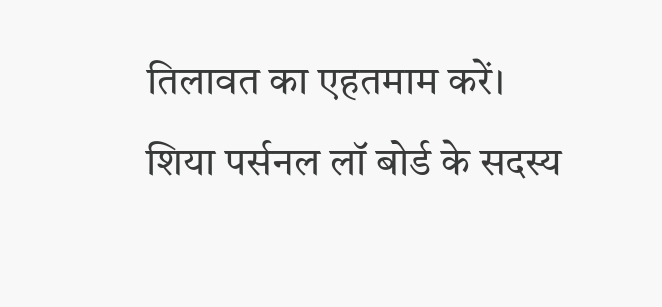तिलावत का एहतमाम करें। शिया पर्सनल लॉ बोर्ड के सदस्य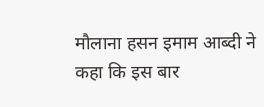मौलाना हसन इमाम आब्दी ने कहा कि इस बार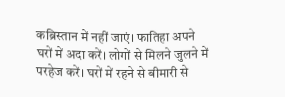कब्रिस्तान में नहीं जाएं। फातिहा अपने घरों में अदा करें। लोगों से मिलने जुलने में परहेज करें। घरों में रहने से बीमारी से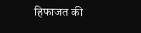हिफाजत की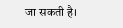जा सकती है।